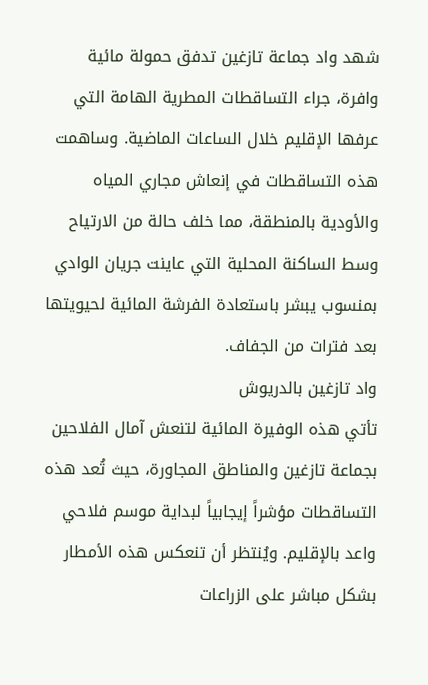شهد واد جماعة تازغين تدفق حمولة مائية وافرة، جراء التساقطات المطرية الهامة التي عرفها الإقليم خلال الساعات الماضية. وساهمت هذه التساقطات في إنعاش مجاري المياه والأودية بالمنطقة، مما خلف حالة من الارتياح وسط الساكنة المحلية التي عاينت جريان الوادي بمنسوب يبشر باستعادة الفرشة المائية لحيويتها بعد فترات من الجفاف.
واد تازغين بالدريوش
تأتي هذه الوفيرة المائية لتنعش آمال الفلاحين بجماعة تازغين والمناطق المجاورة، حيث تُعد هذه التساقطات مؤشراً إيجابياً لبداية موسم فلاحي واعد بالإقليم. ويُنتظر أن تنعكس هذه الأمطار بشكل مباشر على الزراعات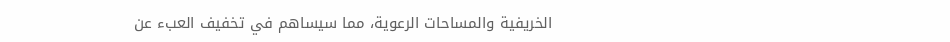الخريفية والمساحات الرعوية، مما سيساهم في تخفيف العبء عن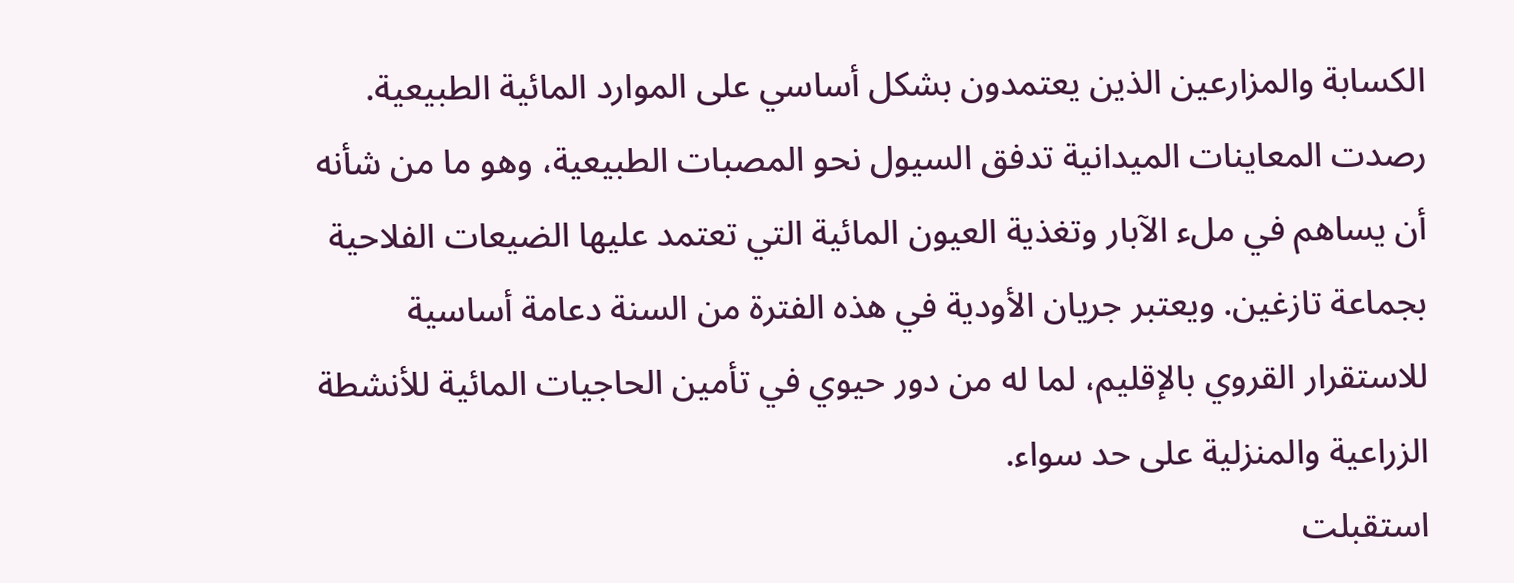الكسابة والمزارعين الذين يعتمدون بشكل أساسي على الموارد المائية الطبيعية.
رصدت المعاينات الميدانية تدفق السيول نحو المصبات الطبيعية، وهو ما من شأنه أن يساهم في ملء الآبار وتغذية العيون المائية التي تعتمد عليها الضيعات الفلاحية بجماعة تازغين. ويعتبر جريان الأودية في هذه الفترة من السنة دعامة أساسية للاستقرار القروي بالإقليم، لما له من دور حيوي في تأمين الحاجيات المائية للأنشطة الزراعية والمنزلية على حد سواء.
استقبلت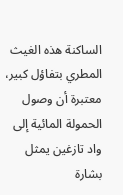الساكنة هذه الغيث المطري بتفاؤل كبير، معتبرة أن وصول الحمولة المائية إلى واد تازغين يمثل بشارة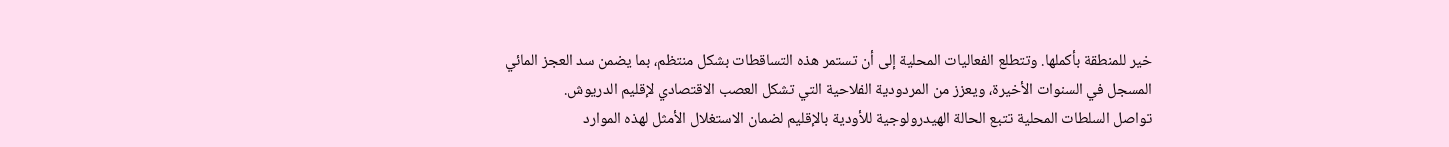خير للمنطقة بأكملها. وتتطلع الفعاليات المحلية إلى أن تستمر هذه التساقطات بشكل منتظم، بما يضمن سد العجز المائي المسجل في السنوات الأخيرة، ويعزز من المردودية الفلاحية التي تشكل العصب الاقتصادي لإقليم الدريوش.
تواصل السلطات المحلية تتبع الحالة الهيدرولوجية للأودية بالإقليم لضمان الاستغلال الأمثل لهذه الموارد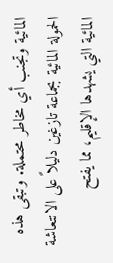المائية وتجنب أي مخاطر محتملة. وتبقى هذه الحمولة المائية بجماعة تازغين دليلاً على الانتعاشة المائية التي يشهدها الإقليم، مما يفتح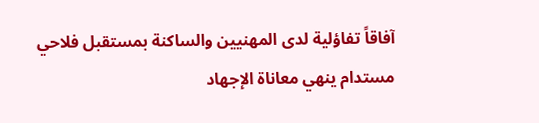آفاقاً تفاؤلية لدى المهنيين والساكنة بمستقبل فلاحي مستدام ينهي معاناة الإجهاد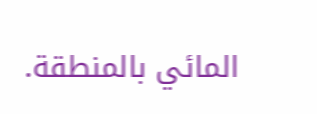المائي بالمنطقة.